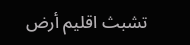تشبث اقليم أرض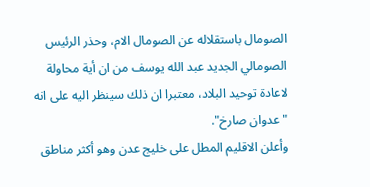الصومال باستقلاله عن الصومال الام، وحذر الرئيس الصومالي الجديد عبد الله يوسف من ان أية محاولة لاعادة توحيد البلاد، معتبرا ان ذلك سينظر اليه على انه "عدوان صارخ".
وأعلن الاقليم المطل على خليج عدن وهو أكثر مناطق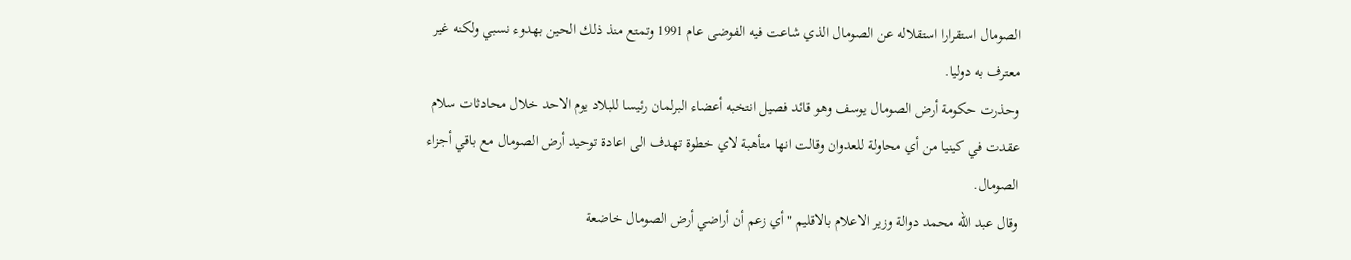الصومال استقرارا استقلاله عن الصومال الذي شاعت فيه الفوضى عام 1991 وتمتع منذ ذلك الحين بهدوء نسبي ولكنه غير معترف به دوليا.
وحذرت حكومة أرض الصومال يوسف وهو قائد فصيل انتخبه أعضاء البرلمان رئيسا للبلاد يوم الاحد خلال محادثات سلام عقدت في كينيا من أي محاولة للعدوان وقالت انها متأهبة لاي خطوة تهدف الى اعادة توحيد أرض الصومال مع باقي أجزاء الصومال.
وقال عبد الله محمد دوالة وزير الاعلام بالاقليم "أي زعم أن أراضي أرض الصومال خاضعة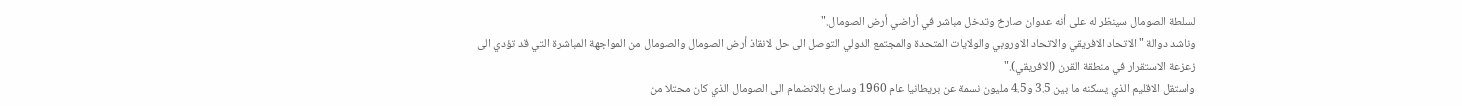لسلطة الصومال سينظر له على أنه عدوان صارخ وتدخل مباشر في أراضي أرض الصومال."
وناشد دوالة "الاتحاد الافريقي والاتحاد الاوروبي والولايات المتحدة والمجتمع الدولي التوصل الى حل لانقاذ أرض الصومال والصومال من المواجهة المباشرة التي قد تؤدي الى زعزعة الاستقرار في منطقة القرن (الافريقي)."
واستقل الاقليم الذي يسكنه ما بين 3.5 و4.5 مليون نسمة عن بريطانيا عام 1960 وسارع بالانضمام الى الصومال الذي كان محتلا من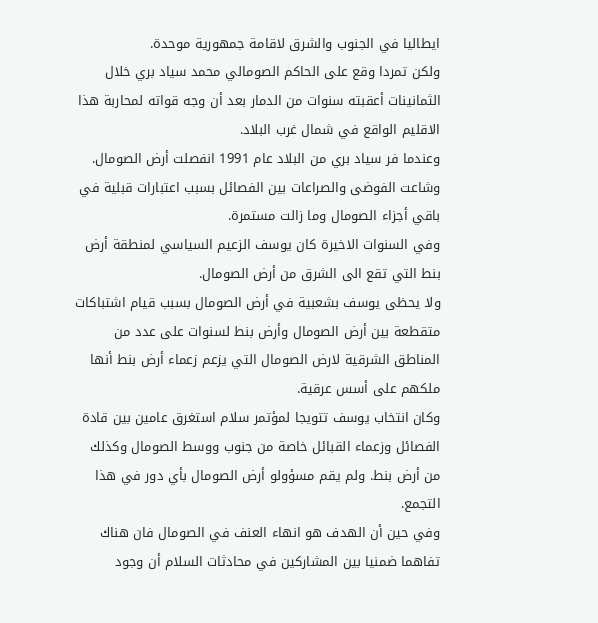ايطاليا في الجنوب والشرق لاقامة جمهورية موحدة.
ولكن تمردا وقع على الحاكم الصومالي محمد سياد بري خلال الثمانينات أعقبته سنوات من الدمار بعد أن وجه قواته لمحاربة هذا الاقليم الواقع في شمال غرب البلاد.
وعندما فر سياد بري من البلاد عام 1991 انفصلت أرض الصومال. وشاعت الفوضى والصراعات بين الفصائل بسبب اعتبارات قبلية في باقي أجزاء الصومال وما زالت مستمرة.
وفي السنوات الاخيرة كان يوسف الزعيم السياسي لمنطقة أرض بنط التي تقع الى الشرق من أرض الصومال.
ولا يحظى يوسف بشعبية في أرض الصومال بسبب قيام اشتباكات متقطعة بين أرض الصومال وأرض بنط لسنوات على عدد من المناطق الشرقية لارض الصومال التي يزعم زعماء أرض بنط أنها ملكهم على أسس عرقية.
وكان انتخاب يوسف تتويجا لمؤتمر سلام استغرق عامين بين قادة الفصائل وزعماء القبائل خاصة من جنوب ووسط الصومال وكذلك من أرض بنط. ولم يقم مسؤولو أرض الصومال بأي دور في هذا التجمع.
وفي حين أن الهدف هو انهاء العنف في الصومال فان هناك تفاهما ضمنيا بين المشاركين في محادثات السلام أن وجود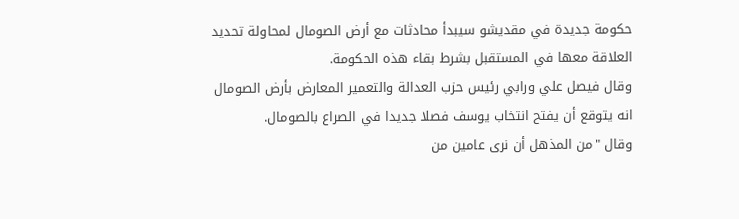حكومة جديدة في مقديشو سيبدأ محادثات مع أرض الصومال لمحاولة تحديد العلاقة معها في المستقبل بشرط بقاء هذه الحكومة.
وقال فيصل علي ورابي رئيس حزب العدالة والتعمير المعارض بأرض الصومال انه يتوقع أن يفتح انتخاب يوسف فصلا جديدا في الصراع بالصومال.
وقال "من المذهل أن نرى عامين من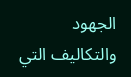الجهود والتكاليف التي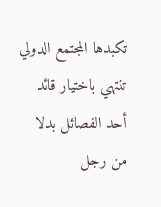تكبدها المجتمع الدولي تنتهي باختيار قائد أحد الفصائل بدلا من رجل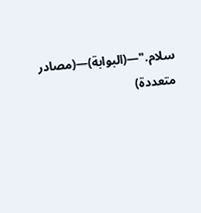سلام."—(البوابة)—(مصادر متعددة)